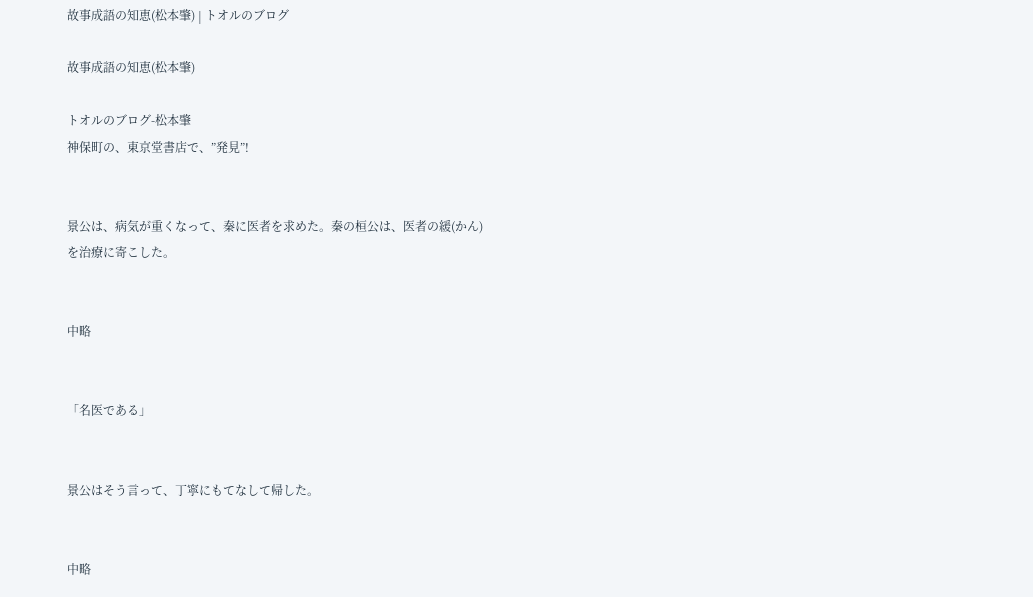故事成語の知恵(松本肇) | トオルのブログ

故事成語の知恵(松本肇)

トオルのブログ-松本肇
神保町の、東京堂書店で、”発見”!


景公は、病気が重くなって、秦に医者を求めた。秦の桓公は、医者の緩(かん)を治療に寄こした。


中略


「名医である」


景公はそう言って、丁寧にもてなして帰した。


中略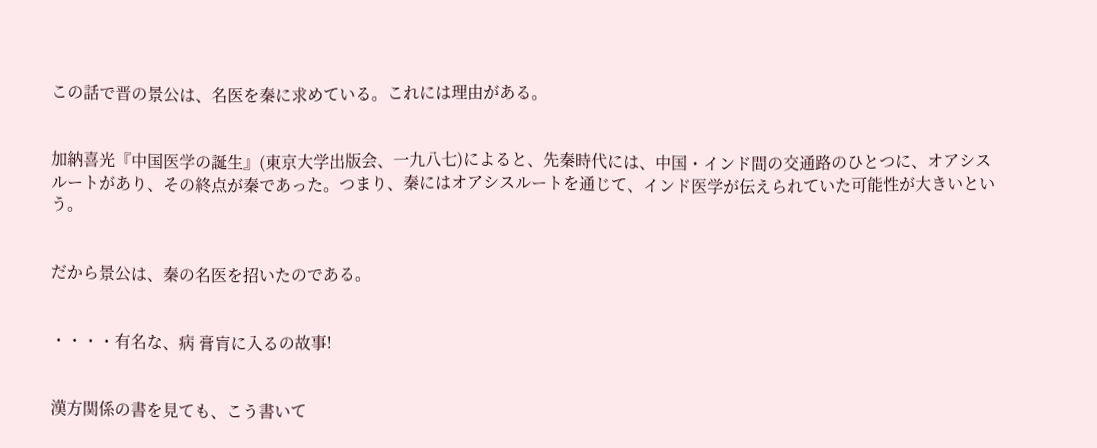この話で晋の景公は、名医を秦に求めている。これには理由がある。


加納喜光『中国医学の誕生』(東京大学出版会、一九八七)によると、先秦時代には、中国・インド間の交通路のひとつに、オアシスルートがあり、その終点が秦であった。つまり、秦にはオアシスルートを通じて、インド医学が伝えられていた可能性が大きいという。


だから景公は、秦の名医を招いたのである。


・・・・有名な、病 膏肓に入るの故事!


漢方関係の書を見ても、こう書いて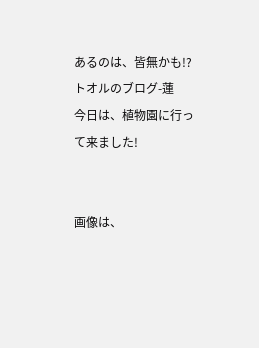あるのは、皆無かも!?
トオルのブログ-蓮
今日は、植物園に行って来ました!


画像は、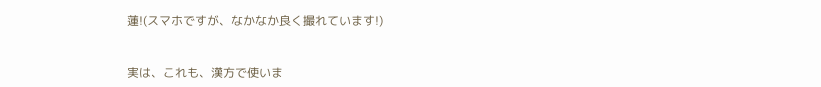蓮!(スマホですが、なかなか良く撮れています!)


実は、これも、漢方で使いま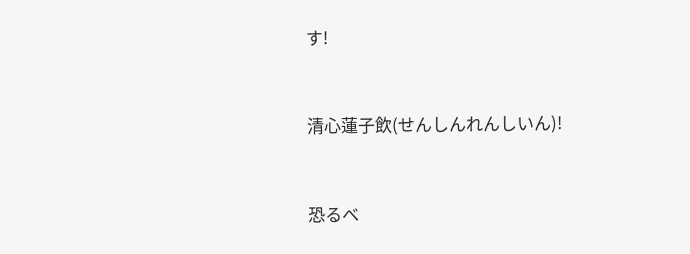す!


清心蓮子飲(せんしんれんしいん)!


恐るべ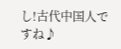し!古代中国人ですね♪